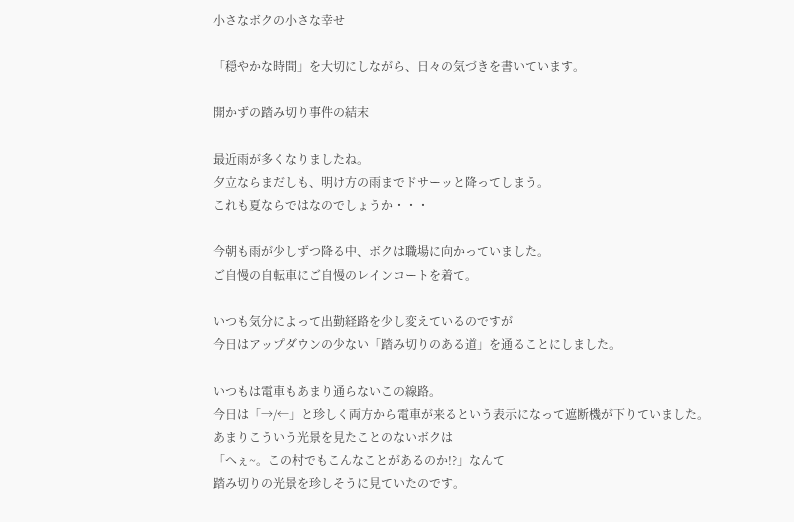小さなボクの小さな幸せ

「穏やかな時間」を大切にしながら、日々の気づきを書いています。

開かずの踏み切り事件の結末

最近雨が多くなりましたね。
夕立ならまだしも、明け方の雨までドサーッと降ってしまう。
これも夏ならではなのでしょうか・・・

今朝も雨が少しずつ降る中、ボクは職場に向かっていました。
ご自慢の自転車にご自慢のレインコートを着て。

いつも気分によって出勤経路を少し変えているのですが
今日はアップダウンの少ない「踏み切りのある道」を通ることにしました。

いつもは電車もあまり通らないこの線路。
今日は「→/←」と珍しく両方から電車が来るという表示になって遮断機が下りていました。
あまりこういう光景を見たことのないボクは
「へぇ~。この村でもこんなことがあるのか!?」なんて
踏み切りの光景を珍しそうに見ていたのです。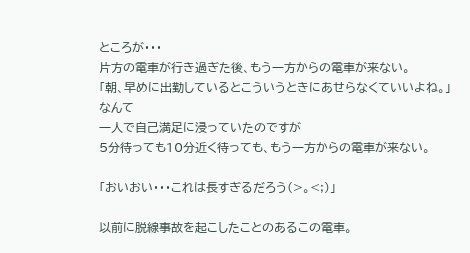ところが・・・
片方の電車が行き過ぎた後、もう一方からの電車が来ない。
「朝、早めに出勤しているとこういうときにあせらなくていいよね。」なんて
一人で自己満足に浸っていたのですが
5分待っても10分近く待っても、もう一方からの電車が来ない。

「おいおい・・・これは長すぎるだろう(>。<;)」

以前に脱線事故を起こしたことのあるこの電車。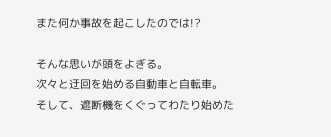また何か事故を起こしたのでは!?

そんな思いが頭をよぎる。
次々と迂回を始める自動車と自転車。
そして、遮断機をくぐってわたり始めた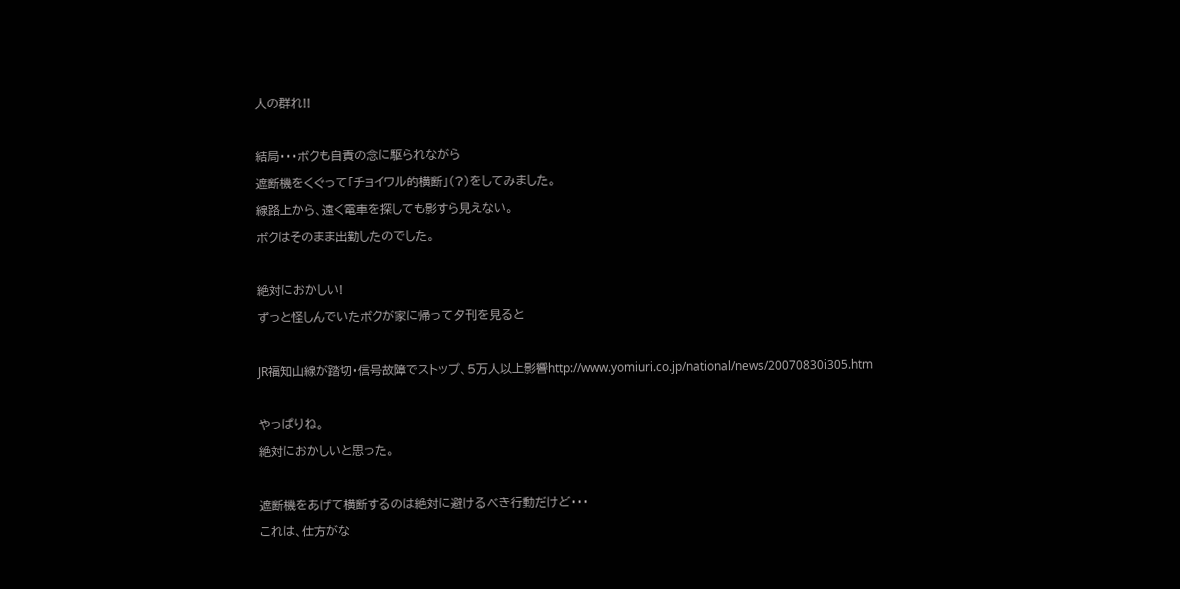人の群れ!!

結局・・・ボクも自責の念に駆られながら
遮断機をくぐって「チョイワル的横断」(?)をしてみました。
線路上から、遠く電車を探しても影すら見えない。
ボクはそのまま出勤したのでした。

絶対におかしい!
ずっと怪しんでいたボクが家に帰って夕刊を見ると

JR福知山線が踏切・信号故障でストップ、5万人以上影響http://www.yomiuri.co.jp/national/news/20070830i305.htm

やっぱりね。
絶対におかしいと思った。

遮断機をあげて横断するのは絶対に避けるべき行動だけど・・・
これは、仕方がな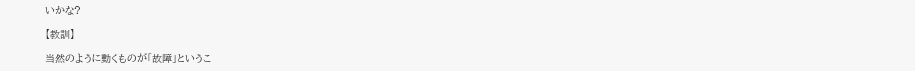いかな?

【教訓】

当然のように動くものが「故障」というこ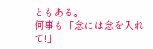ともある。
何事も「念には念を入れて!」